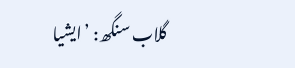گلاب سنگھ: ’ایشیا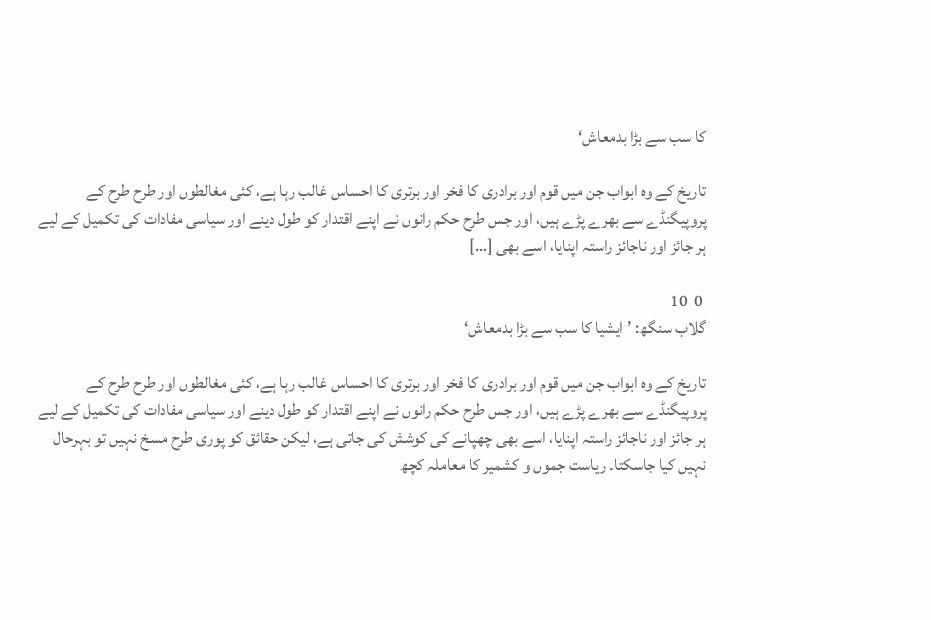کا سب سے بڑا بدمعاش‘

تاریخ کے وہ ابواب جن میں قوم اور برادری کا فخر اور برتری کا احساس غالب رہا ہے، کئی مغالطوں اور طرح طرح کے پروپیگنڈے سے بھرے پڑے ہیں، اور جس طرح‌ حکم رانوں نے اپنے اقتدار کو طول دینے اور سیاسی مفادات کی تکمیل کے لیے ہر جائز اور ناجائز راستہ اپنایا، اسے بھی […]

 0  10
گلاب سنگھ: ’ایشیا کا سب سے بڑا بدمعاش‘

تاریخ کے وہ ابواب جن میں قوم اور برادری کا فخر اور برتری کا احساس غالب رہا ہے، کئی مغالطوں اور طرح طرح کے پروپیگنڈے سے بھرے پڑے ہیں، اور جس طرح‌ حکم رانوں نے اپنے اقتدار کو طول دینے اور سیاسی مفادات کی تکمیل کے لیے ہر جائز اور ناجائز راستہ اپنایا، اسے بھی چھپانے کی کوشش کی جاتی ہے، لیکن حقائق کو پوری طرح مسخ نہیں تو بہرحال نہیں کیا جاسکتا۔ ریاست جموں‌ و کشمیر کا معاملہ کچھ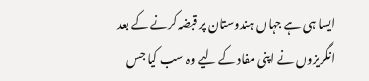ایسا ہی ہے جہاں ہندوستان پر قبضہ کرنے کے بعد انگریزوں نے اپنی مفاد کے لیے وہ سب کیا جس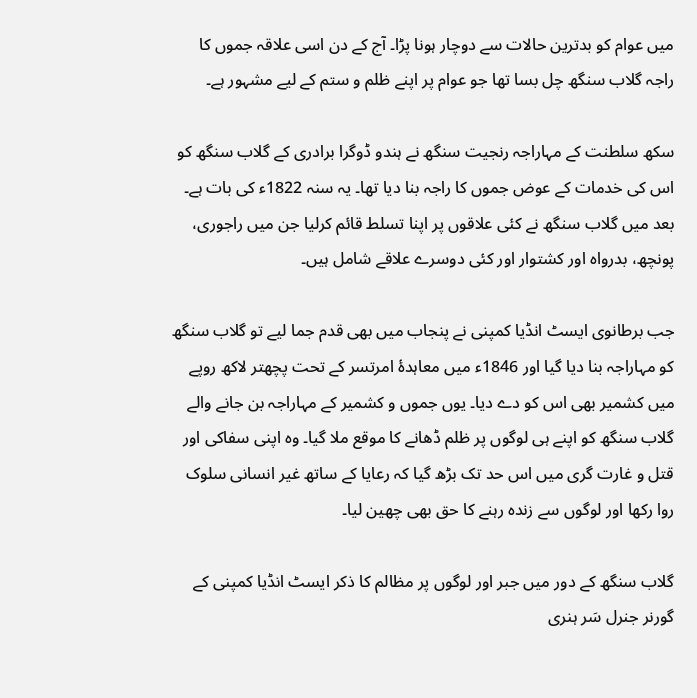میں عوام کو بدترین حالات سے دوچار ہونا پڑا۔ آج کے دن اسی علاقہ جموں کا راجہ گلاب سنگھ چل بسا تھا جو عوام پر اپنے ظلم و ستم کے لیے مشہور ہے۔

سکھ سلطنت کے مہاراجہ رنجیت سنگھ نے ہندو ڈوگرا برادری کے گلاب سنگھ کو اس کی خدمات کے عوض جموں کا راجہ بنا دیا تھا۔ یہ سنہ 1822ء کی بات ہے۔ بعد میں گلاب سنگھ نے کئی علاقوں پر اپنا تسلط قائم کرلیا جن میں راجوری، پونچھ، بدرواہ اور کشتوار اور کئی دوسرے علاقے شامل ہیں۔

جب برطانوی ایسٹ انڈیا کمپنی نے پنجاب میں بھی قدم جما لیے تو گلاب سنگھ کو مہاراجہ بنا دیا گیا اور 1846ء میں معاہدۂ امرتسر کے تحت پچھتر لاکھ روپے میں کشمیر بھی اس کو دے دیا۔ یوں جموں و کشمیر کے مہاراجہ بن جانے والے گلاب سنگھ کو اپنے ہی لوگوں پر ظلم ڈھانے کا موقع ملا گیا۔ وہ اپنی سفاکی اور قتل و غارت گری میں اس حد تک بڑھ گیا کہ رعایا کے ساتھ غیر انسانی سلوک روا رکھا اور لوگوں سے زندہ رہنے کا حق بھی چھین لیا۔

گلاب سنگھ کے دور میں جبر اور لوگوں پر مظالم کا ذکر ایسٹ انڈیا کمپنی کے گورنر جنرل سَر ہنری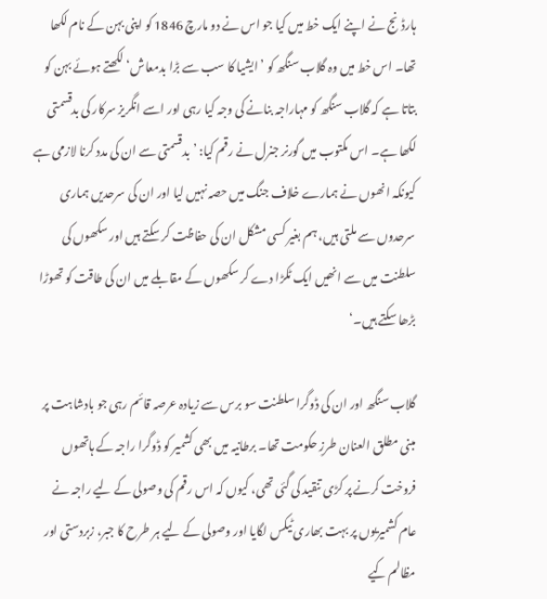ہارڈنج نے اپنے ایک خط میں کیا جو اس نے دو مارچ 1846 کو اپنی بہن کے نام لکھا تھا۔ اس خط میں وہ گلاب سنگھ کو ’ایشیا کا سب سے بڑا بدمعاش‘ لکھتے ہوئے بہن کو بتاتا ہے کہ گلاب سنگھ کو مہاراجہ بنانے کی وجہ کیا رہی اور اسے انگریز سرکار کی بدقسمتی لکھا ہے۔ اس مکتوب میں گورنر جنرل نے رقم کیا: ’بدقسمتی سے ان کی مدد کرنا لازمی ہے کیونکہ انھوں نے ہمارے خلاف جنگ میں حصہ نہیں لیا اور ان کی سرحدیں ہماری سرحدوں سے ملتی ہیں، ہم بغیر کسی مشکل ان کی حفاظت کر سکتے ہیں اور سکھوں کی سلطنت میں سے انھیں ایک ٹکڑا دے کر سکھوں کے مقابلے میں ان کی طاقت کو تھوڑا بڑھا سکتے ہیں۔‘

گلاب سنگھ اور ان کی ڈوگرا سلطنت سو برس سے زیادہ عرصہ قائم رہی جو بادشاہت پر مبنی مطلق العنان طرزِ حکومت تھا۔ برطانیہ میں بھی کشمیر کو ڈوگرا راجہ کے ہاتھوں‌ فروخت کرنے پر کڑی تنقید کی گئی تھی، کیوں کہ اس رقم کی وصولی کے لیے راجہ نے عام کشمیریوں پر بہت بھاری ٹیکس لگایا اور وصولی کے لیے ہر طرح کا جبر، زبردستی اور مظالم کیے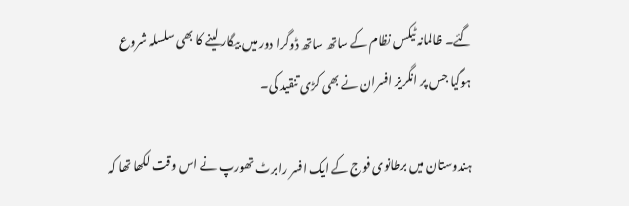گئے۔ ظالمانہ ٹیکس نظام کے ساتھ ساتھ ڈوگرا دور میں بیگار لینے کا بھی سلسلہ شروع ہوگیا جس پر انگریز افسران نے بھی کڑی تنقید کی۔

ہندوستان میں‌ برطانوی فوج کے ایک افسر رابرٹ تھورپ نے اس وقت لکھا تھا کہ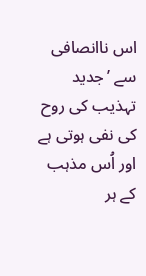اس ناانصافی سے ’جدید تہذیب کی روح کی نفی ہوتی ہے اور اُس مذہب کے ہر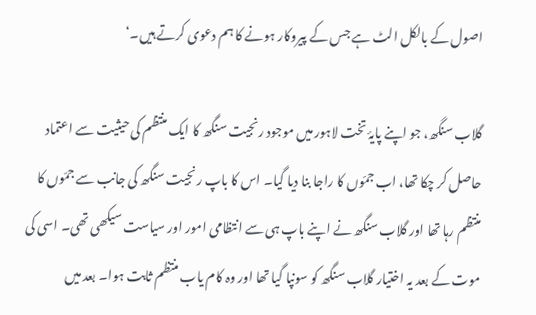اصول کے بالکل الٹ ہے جس کے پیروکار ہونے کا ہم دعوی کرتے ہیں۔‘

گلاب سنگھ، جو اپنے پایۂ تخت لاہور میں موجود رنجیت سنگھ کا ایک منتظم کی حیثیت سے اعتماد حاصل کر چکا تھا، اب جمّوں کا راجا بنا دیا گیا۔ اس کا باپ رنجیت سنگھ کی جانب سے جمّوں کا منتظم رہا تھا اور گلاب سنگھ نے اپنے باپ ہی سے انتظامی امور اور سیاست سیکھی تھی۔ اسی کی موت کے بعد یہ اختیار گلاب سنگھ کو سونپا گیا تھا اور وہ کام یاب منتظم ثابت ہوا۔ بعد میں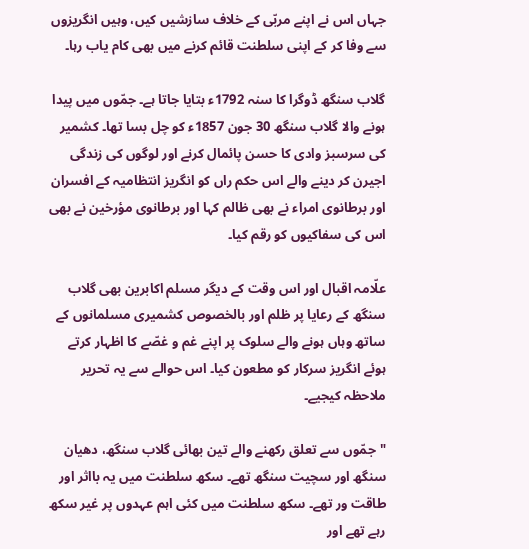جہاں اس نے اپنے مربّی کے خلاف سازشیں کیں، وہیں انگریزوں‌ سے وفا کر کے اپنی سلطنت قائم کرنے میں بھی کام یاب رہا۔

گلاب سنگھ ڈوگرا کا سنہ 1792ء بتایا جاتا ہے۔ جمّوں‌ میں پیدا ہونے والا گلاب سنگھ 30 جون 1857ء کو چل بسا تھا۔ کشمیر کی سرسبز وادی کا حسن پائمال کرنے اور لوگوں کی زندگی اجیرن کر دینے والے اس حکم راں کو انگریز انتظامیہ کے افسران اور برطانوی امراء نے بھی ظالم کہا اور برطانوی مؤرخین نے بھی اس کی سفاکیوں کو رقم کیا۔

علّامہ اقبال اور اس وقت کے دیگر مسلم اکابرین بھی گلاب سنگھ کے رعایا پر ظلم اور بالخصوص کشمیری مسلمانوں‌ کے ساتھ وہاں ہونے والے سلوک پر اپنے غم و غصّے کا اظہار کرتے ہوئے انگریز سرکار کو مطعون کیا۔ اس حوالے سے یہ تحریر ملاحظہ کیجیے۔

"جمّوں سے تعلق رکھنے والے تین بھائی گلاب سنگھ، دھیان سنگھ اور سچیت سنگھ تھے۔ سکھ سلطنت میں یہ بااثر اور طاقت ور تھے۔ سکھ سلطنت میں کئی اہم عہدوں پر غیر سکھ رہے تھے اور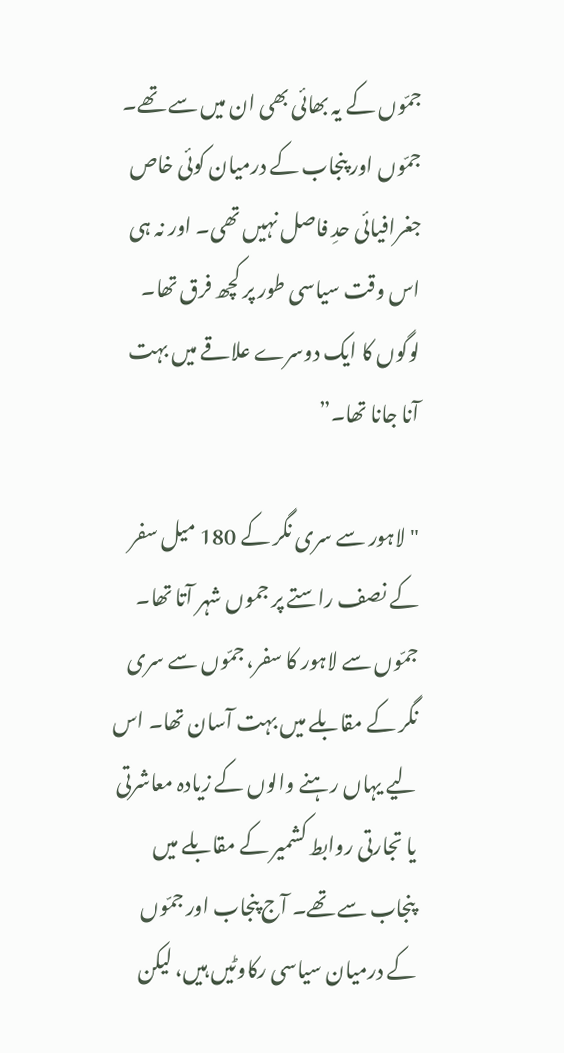جمّوں کے یہ بھائی بھی ان میں سے تھے۔ جمّوں اور پنجاب کے درمیان کوئی خاص جغرافیائی حدِ فاصل نہیں تھی۔ اور نہ ہی اس وقت سیاسی طور پر کچھ فرق تھا۔ لوگوں کا ایک دوسرے علاقے میں بہت آنا جانا تھا۔”

"لاہور سے سری نگر کے 180 میل سفر کے نصف راستے پر جموں شہر آتا تھا۔ جمّوں سے لاہور کا سفر، جمّوں سے سری نگر کے مقابلے میں بہت آسان تھا۔ اس لیے یہاں رہنے والوں کے زیادہ معاشرتی یا تجارتی روابط کشمیر کے مقابلے میں پنجاب سے تھے۔ آج پنجاب اور جمّوں کے درمیان سیاسی رکاوٹیں ہیں، لیکن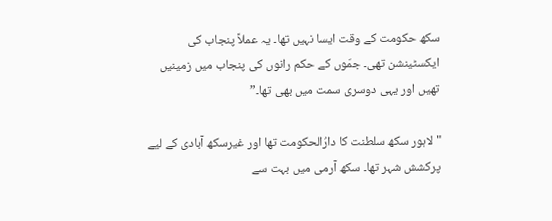سکھ حکومت کے وقت ایسا نہیں تھا۔ یہ عملاً پنجاب کی ایکسٹینشن تھی۔ جمّوں کے حکم رانوں کی پنجاب میں زمینیں تھیں اور یہی دوسری سمت میں بھی تھا۔”

"لاہور سکھ سلطنت کا دارُالحکومت تھا اور غیرسکھ آبادی کے لیے پرکشش شہر تھا۔ سکھ آرمی میں بہت سے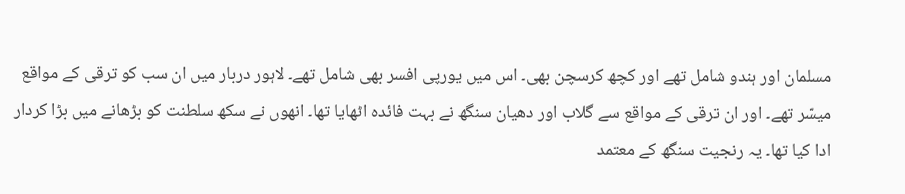مسلمان اور ہندو شامل تھے اور کچھ کرسچن بھی۔ اس میں یورپی افسر بھی شامل تھے۔ لاہور دربار میں ان سب کو ترقی کے مواقع میسّر تھے۔ اور ان ترقی کے مواقع سے گلاب اور دھیان سنگھ نے بہت فائدہ اٹھایا تھا۔ انھوں نے سکھ سلطنت کو بڑھانے میں بڑا کردار ادا کیا تھا۔ یہ رنجیت سنگھ کے معتمد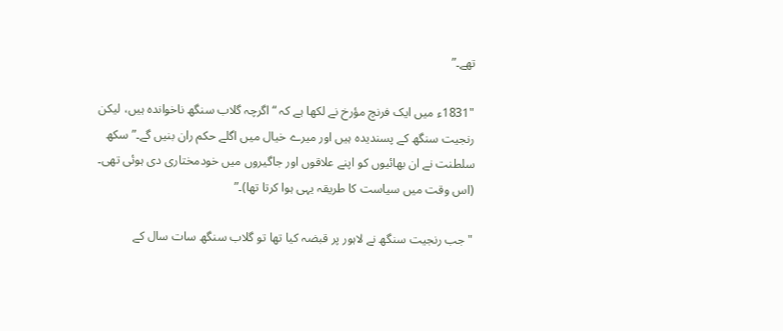تھے۔”

"1831ء میں ایک فرنچ مؤرخ نے لکھا ہے کہ “اگرچہ گلاب سنگھ ناخواندہ ہیں، لیکن رنجیت سنگھ کے پسندیدہ ہیں اور میرے خیال میں اگلے حکم ران بنیں گے۔” سکھ سلطنت نے ان بھائیوں کو اپنے علاقوں اور جاگیروں میں خودمختاری دی ہوئی تھی۔ (اس وقت میں سیاست کا طریقہ یہی ہوا کرتا تھا)۔”

"جب رنجیت سنگھ نے لاہور پر قبضہ کیا تھا تو گلاب سنگھ سات سال کے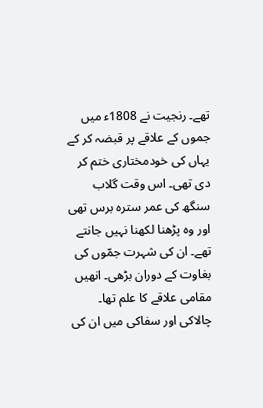تھے۔ رنجیت نے 1808ء میں جموں کے علاقے پر قبضہ کر کے یہاں کی خودمختاری ختم کر دی تھی۔ اس وقت گلاب سنگھ کی عمر سترہ برس تھی اور وہ پڑھنا لکھنا نہیں جانتے تھے۔ ان کی شہرت جمّوں کی بغاوت کے دوران بڑھی۔ انھیں مقامی علاقے کا علم تھا۔ چالاکی اور سفاکی میں ان کی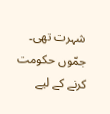شہرت تھی۔ جمّوں حکومت کرنے کے لیے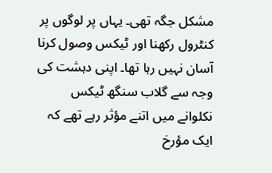مشکل جگہ تھی۔ یہاں پر لوگوں پر کنٹرول رکھنا اور ٹیکس وصول کرنا آسان نہیں رہا تھا۔ اپنی دہشت کی وجہ سے گلاب سنگھ ٹیکس نکلوانے میں اتنے مؤثر رہے تھے کہ ایک مؤرخ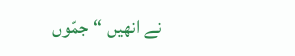نے انھیں “جمّوں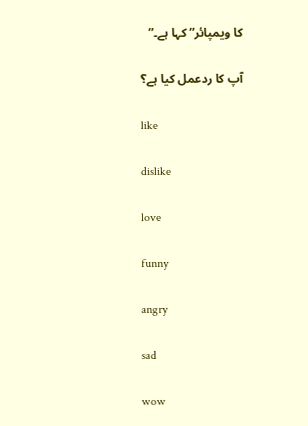کا ویمپائر” کہا ہے۔”

آپ کا ردعمل کیا ہے؟

like

dislike

love

funny

angry

sad

wow